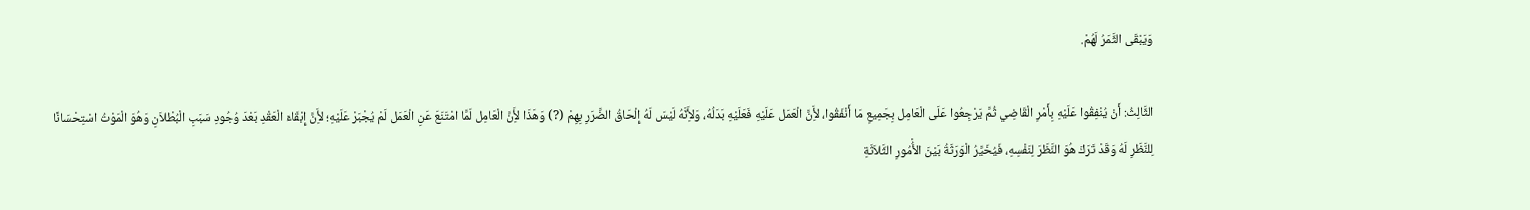وَيَبْقَى الثَّمَرُ لَهُمْ.

الثَّالِثُ: أَنْ يُنْفِقُوا عَلَيْهِ بِأَمْرِ الْقَاضِي ثُمَّ يَرْجِعُوا عَلَى الْعَامِل بِجَمِيعِ مَا أَنْفَقُوا، لأَِنَّ الْعَمَل عَلَيْهِ فَعَلَيْهِ بَدَلُهُ، وَلأَِنَّهُ لَيْسَ لَهُ إِلْحَاقُ الضَّرَرِ بِهِمْ (?) وَهَذَا لأَِنَّ الْعَامِل لَمَّا امْتَنَعَ عَنِ الْعَمَل لَمْ يُجْبَرْ عَلَيْهِ؛ لأَِنَّ إِبْقَاءَ الْعَقْدِ بَعْدَ وُجُودِ سَبَبِ الْبُطْلاَنِ وَهُوَ الْمَوْتُ اسْتِحْسَانًا لِلنَّظَرِ لَهُ وَقَدْ تَرَكَ هُوَ النَّظَرَ لِنَفْسِهِ، فَيُخَيَّرُ الْوَرَثَةُ بَيْنَ الأُْمُورِ الثَّلاَثَةِ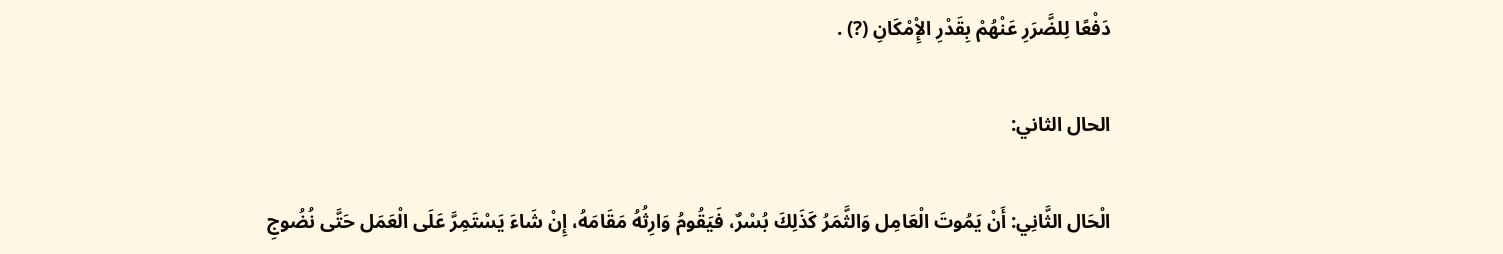دَفْعًا لِلضَّرَرِ عَنْهُمْ بِقَدْرِ الإِْمْكَانِ (?) .

الحال الثاني:

الْحَال الثَّانِي: أَنْ يَمُوتَ الْعَامِل وَالثَّمَرُ كَذَلِكَ بُسْرٌ، فَيَقُومُ وَارِثُهُ مَقَامَهُ، إِنْ شَاءَ يَسْتَمِرَّ عَلَى الْعَمَل حَتَّى نُضُوجِ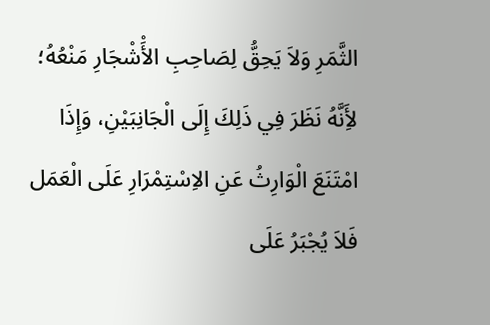الثَّمَرِ وَلاَ يَحِقُّ لِصَاحِبِ الأَْشْجَارِ مَنْعُهُ؛ لأَِنَّهُ نَظَرَ فِي ذَلِكَ إِلَى الْجَانِبَيْنِ، وَإِذَا امْتَنَعَ الْوَارِثُ عَنِ الاِسْتِمْرَارِ عَلَى الْعَمَل فَلاَ يُجْبَرُ عَلَى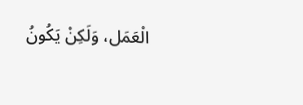الْعَمَل، وَلَكِنْ يَكُونُ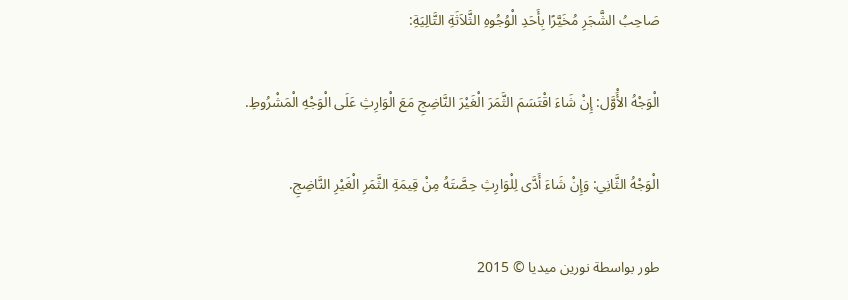صَاحِبُ الشَّجَرِ مُخَيَّرًا بِأَحَدِ الْوُجُوهِ الثَّلاَثَةِ التَّالِيَةِ:

الْوَجْهُ الأَْوَّل: إِنْ شَاءَ اقْتَسَمَ الثَّمَرَ الْغَيْرَ النَّاضِجِ مَعَ الْوَارِثِ عَلَى الْوَجْهِ الْمَشْرُوطِ.

الْوَجْهُ الثَّانِي: وَإِنْ شَاءَ أَدَّى لِلْوَارِثِ حِصَّتَهُ مِنْ قِيمَةِ الثَّمَرِ الْغَيْرِ النَّاضِجِ.

طور بواسطة نورين ميديا © 2015